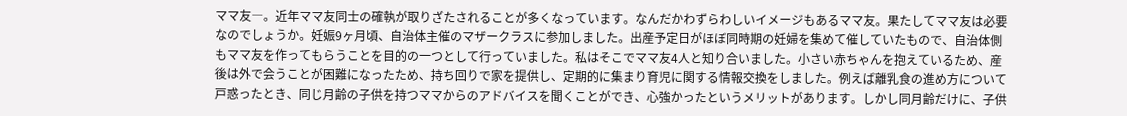ママ友―。近年ママ友同士の確執が取りざたされることが多くなっています。なんだかわずらわしいイメージもあるママ友。果たしてママ友は必要なのでしょうか。妊娠9ヶ月頃、自治体主催のマザークラスに参加しました。出産予定日がほぼ同時期の妊婦を集めて催していたもので、自治体側もママ友を作ってもらうことを目的の一つとして行っていました。私はそこでママ友4人と知り合いました。小さい赤ちゃんを抱えているため、産後は外で会うことが困難になったため、持ち回りで家を提供し、定期的に集まり育児に関する情報交換をしました。例えば離乳食の進め方について戸惑ったとき、同じ月齢の子供を持つママからのアドバイスを聞くことができ、心強かったというメリットがあります。しかし同月齢だけに、子供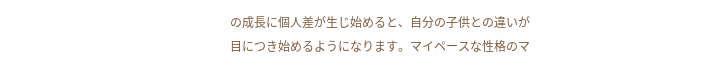の成長に個人差が生じ始めると、自分の子供との違いが目につき始めるようになります。マイペースな性格のマ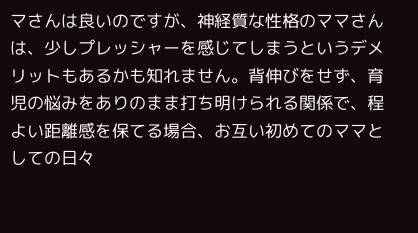マさんは良いのですが、神経質な性格のママさんは、少しプレッシャーを感じてしまうというデメリットもあるかも知れません。背伸びをせず、育児の悩みをありのまま打ち明けられる関係で、程よい距離感を保てる場合、お互い初めてのママとしての日々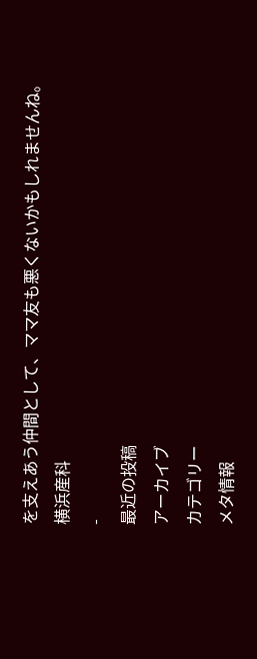を支えあう仲間として、ママ友も悪くないかもしれませんね。
横浜産科
-
最近の投稿
アーカイブ
カテゴリー
メタ情報